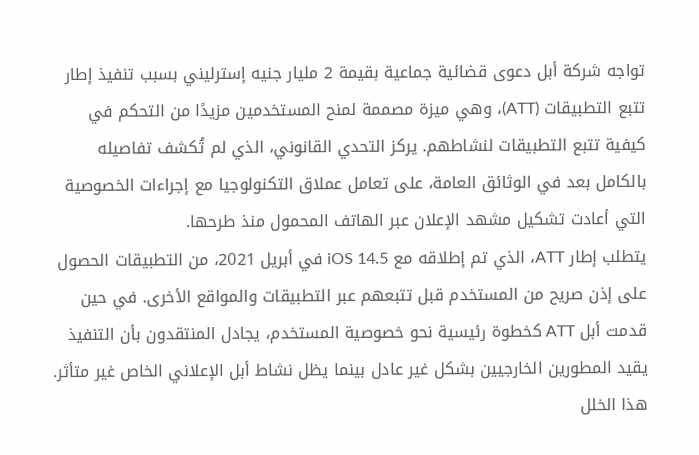تواجه شركة أبل دعوى قضائية جماعية بقيمة 2 مليار جنيه إسترليني بسبب تنفيذ إطار تتبع التطبيقات (ATT)، وهي ميزة مصممة لمنح المستخدمين مزيدًا من التحكم في كيفية تتبع التطبيقات لنشاطهم. يركز التحدي القانوني، الذي لم تُكشف تفاصيله بالكامل بعد في الوثائق العامة، على تعامل عملاق التكنولوجيا مع إجراءات الخصوصية التي أعادت تشكيل مشهد الإعلان عبر الهاتف المحمول منذ طرحها.
يتطلب إطار ATT، الذي تم إطلاقه مع iOS 14.5 في أبريل 2021، من التطبيقات الحصول على إذن صريح من المستخدم قبل تتبعهم عبر التطبيقات والمواقع الأخرى. في حين قدمت أبل ATT كخطوة رئيسية نحو خصوصية المستخدم، يجادل المنتقدون بأن التنفيذ يقيد المطورين الخارجيين بشكل غير عادل بينما يظل نشاط أبل الإعلاني الخاص غير متأثر. هذا الخلل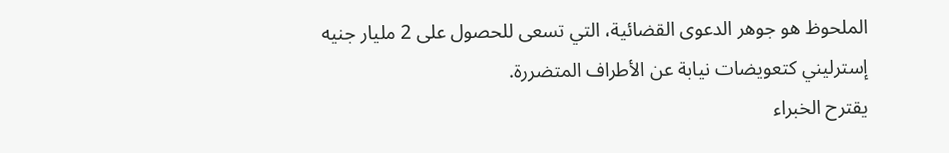الملحوظ هو جوهر الدعوى القضائية، التي تسعى للحصول على 2 مليار جنيه إسترليني كتعويضات نيابة عن الأطراف المتضررة.
يقترح الخبراء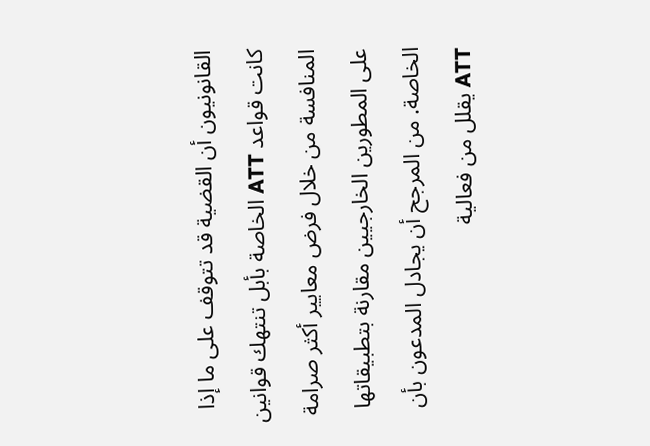القانونيون أن القضية قد تتوقف على ما إذا كانت قواعد ATT الخاصة بأبل تنتهك قوانين المنافسة من خلال فرض معايير أكثر صرامة على المطورين الخارجيين مقارنة بتطبيقاتها الخاصة. من المرجح أن يجادل المدعون بأن ATT يقلل من فعالية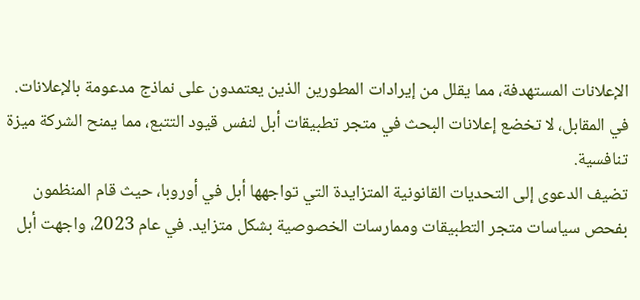الإعلانات المستهدفة، مما يقلل من إيرادات المطورين الذين يعتمدون على نماذج مدعومة بالإعلانات. في المقابل، لا تخضع إعلانات البحث في متجر تطبيقات أبل لنفس قيود التتبع، مما يمنح الشركة ميزة تنافسية.
تضيف الدعوى إلى التحديات القانونية المتزايدة التي تواجهها أبل في أوروبا، حيث قام المنظمون بفحص سياسات متجر التطبيقات وممارسات الخصوصية بشكل متزايد. في عام 2023، واجهت أبل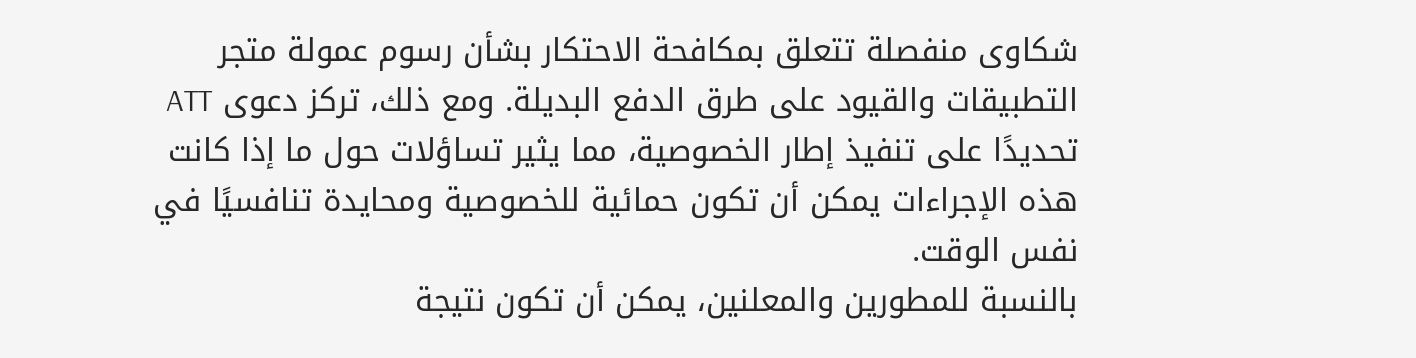شكاوى منفصلة تتعلق بمكافحة الاحتكار بشأن رسوم عمولة متجر التطبيقات والقيود على طرق الدفع البديلة. ومع ذلك، تركز دعوى ATT تحديدًا على تنفيذ إطار الخصوصية، مما يثير تساؤلات حول ما إذا كانت هذه الإجراءات يمكن أن تكون حمائية للخصوصية ومحايدة تنافسيًا في نفس الوقت.
بالنسبة للمطورين والمعلنين، يمكن أن تكون نتيجة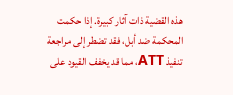هذه القضية ذات آثار كبيرة. إذا حكمت المحكمة ضد أبل، فقد تضطر إلى مراجعة تنفيذ ATT، مما قد يخفف القيود على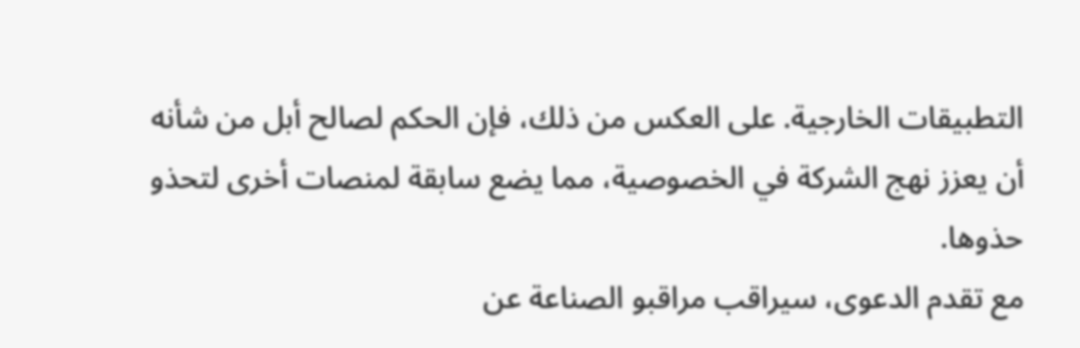التطبيقات الخارجية. على العكس من ذلك، فإن الحكم لصالح أبل من شأنه أن يعزز نهج الشركة في الخصوصية، مما يضع سابقة لمنصات أخرى لتحذو حذوها.
مع تقدم الدعوى، سيراقب مراقبو الصناعة عن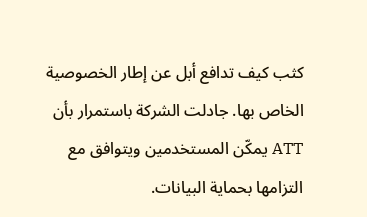كثب كيف تدافع أبل عن إطار الخصوصية الخاص بها. جادلت الشركة باستمرار بأن ATT يمكّن المستخدمين ويتوافق مع التزامها بحماية البيانات.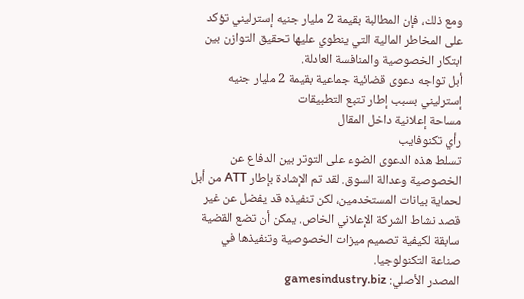ومع ذلك، فإن المطالبة بقيمة 2 مليار جنيه إسترليني تؤكد على المخاطر المالية التي ينطوي عليها تحقيق التوازن بين ابتكار الخصوصية والمنافسة العادلة.
أبل تواجه دعوى قضائية جماعية بقيمة 2 مليار جنيه إسترليني بسبب إطار تتبع التطبيقات
مساحة إعلانية داخل المقال
رأي تكنوفايب
تسلط هذه الدعوى الضوء على التوتر بين الدفاع عن الخصوصية وعدالة السوق. لقد تم الإشادة بإطار ATT من أبل لحماية بيانات المستخدمين، لكن تنفيذه قد يفضل عن غير قصد نشاط الشركة الإعلاني الخاص. يمكن أن تضع القضية سابقة لكيفية تصميم ميزات الخصوصية وتنفيذها في صناعة التكنولوجيا.
المصدر الأصلي: gamesindustry.biz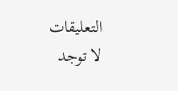التعليقات
لا توجد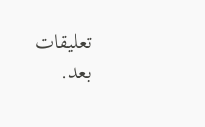تعليقات بعد.